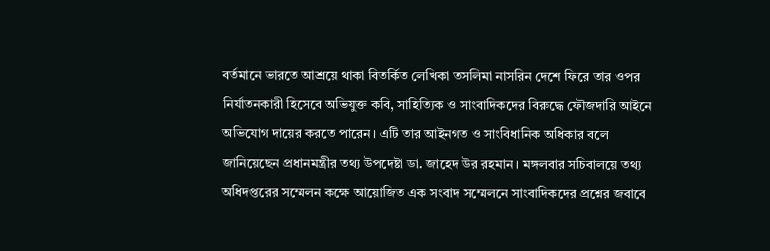বর্তমানে ভারতে আশ্রয়ে থাকা বিতর্কিত লেখিকা তসলিমা নাসরিন দেশে ফিরে তার ওপর নির্যাতনকারী হিসেবে অভিযুক্ত কবি, সাহিত্যিক ও সাংবাদিকদের বিরুদ্ধে ফৌজদারি আইনে অভিযোগ দায়ের করতে পারেন। এটি তার আইনগত ও সাংবিধানিক অধিকার বলে জানিয়েছেন প্রধানমন্ত্রীর তথ্য উপদেষ্টা ডা. জাহেদ উর রহমান। মঙ্গলবার সচিবালয়ে তথ্য অধিদপ্তরের সম্মেলন কক্ষে আয়োজিত এক সংবাদ সম্মেলনে সাংবাদিকদের প্রশ্নের জবাবে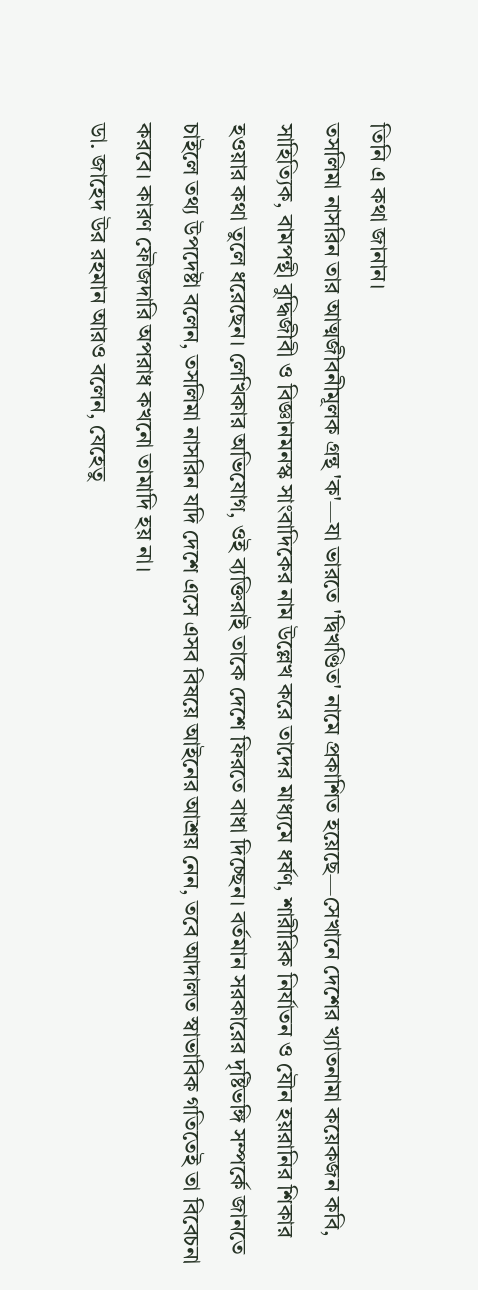তিনি এ কথা জানান।
তসলিমা নাসরিন তার আত্মজীবনীমূলক গ্রন্থ 'ক'—যা ভারতে 'দ্বিখণ্ডিত' নামে প্রকাশিত হয়েছে—সেখানে দেশের খ্যাতনামা কয়েকজন কবি, সাহিত্যিক, বামপন্থী বুদ্ধিজীবী ও বিজ্ঞানমনস্ক সাংবাদিকের নাম উল্লেখ করে তাদের মাধ্যমে ধর্ষণ, শারীরিক নির্যাতন ও যৌন হয়রানির শিকার হওয়ার কথা তুলে ধরেছেন। লেখিকার অভিযোগ, ওই ব্যক্তিরাই তাকে দেশে ফিরতে বাধা দিচ্ছেন। বর্তমান সরকারের দৃষ্টিভঙ্গি সম্পর্কে জানতে চাইলে তথ্য উপদেষ্টা বলেন, তসলিমা নাসরিন যদি দেশে এসে এসব বিষয়ে আইনের আশ্রয় নেন, তবে আদালত স্বাভাবিক গতিতেই তা বিবেচনা করবে। কারণ ফৌজদারি অপরাধ কখনো তামাদি হয় না।
ডা. জাহেদ উর রহমান আরও বলেন, যেহেতু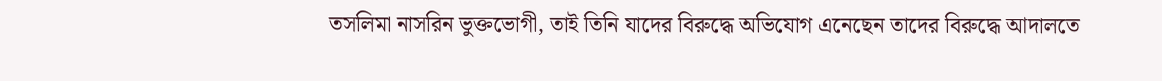তসলিমা নাসরিন ভুক্তভোগী, তাই তিনি যাদের বিরুদ্ধে অভিযোগ এনেছেন তাদের বিরুদ্ধে আদালতে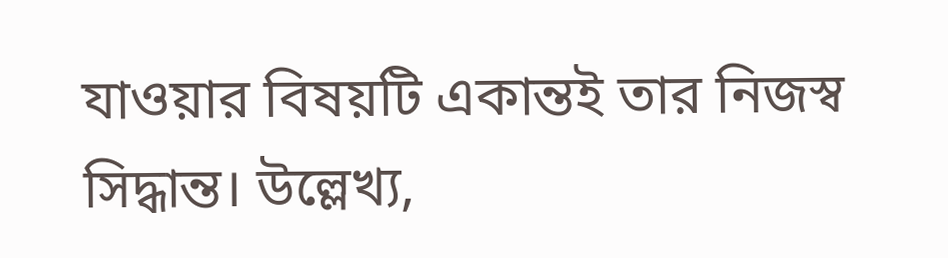যাওয়ার বিষয়টি একান্তই তার নিজস্ব সিদ্ধান্ত। উল্লেখ্য,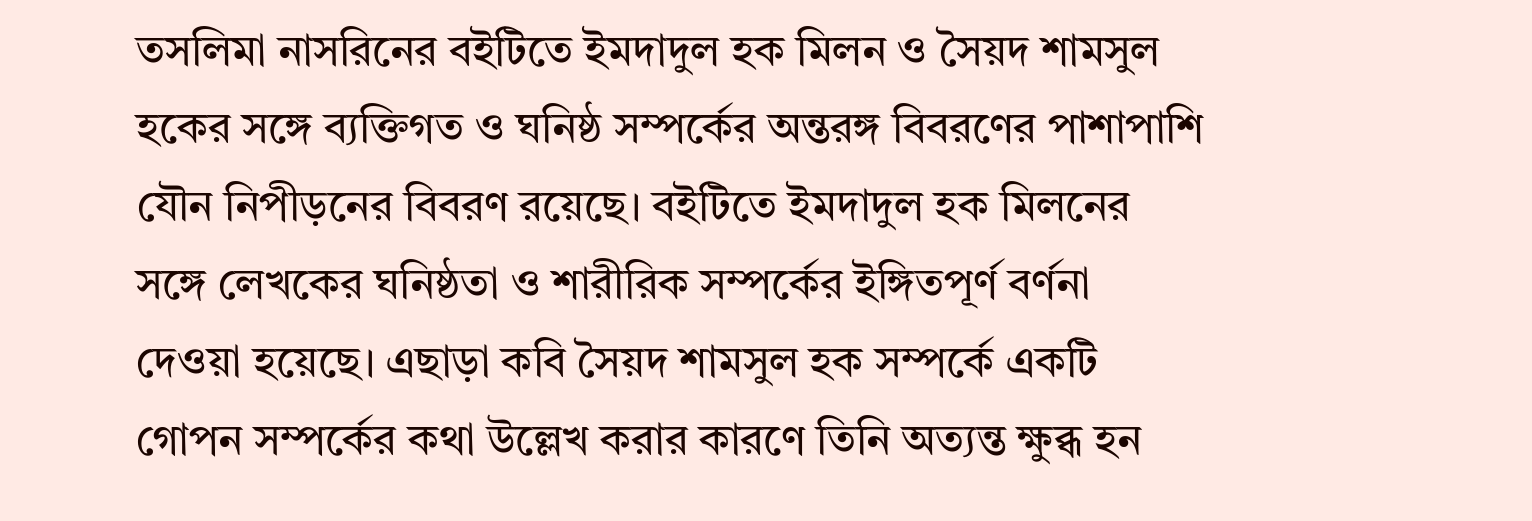তসলিমা নাসরিনের বইটিতে ইমদাদুল হক মিলন ও সৈয়দ শামসুল হকের সঙ্গে ব্যক্তিগত ও ঘনিষ্ঠ সম্পর্কের অন্তরঙ্গ বিবরণের পাশাপাশি যৌন নিপীড়নের বিবরণ রয়েছে। বইটিতে ইমদাদুল হক মিলনের সঙ্গে লেখকের ঘনিষ্ঠতা ও শারীরিক সম্পর্কের ইঙ্গিতপূর্ণ বর্ণনা দেওয়া হয়েছে। এছাড়া কবি সৈয়দ শামসুল হক সম্পর্কে একটি গোপন সম্পর্কের কথা উল্লেখ করার কারণে তিনি অত্যন্ত ক্ষুব্ধ হন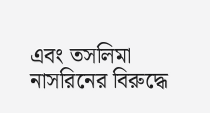এবং তসলিমা নাসরিনের বিরুদ্ধে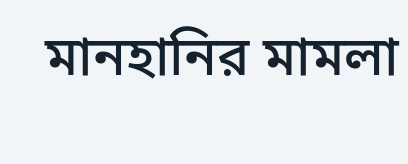মানহানির মামলা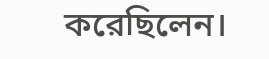করেছিলেন।